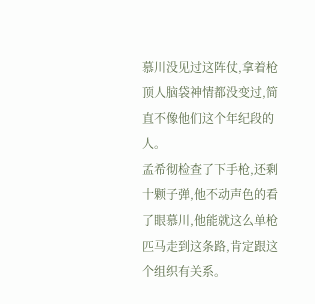慕川没见过这阵仗,拿着枪顶人脑袋神情都没变过,简直不像他们这个年纪段的人。
孟希彻检查了下手枪,还剩十颗子弹,他不动声色的看了眼慕川,他能就这么单枪匹马走到这条路,肯定跟这个组织有关系。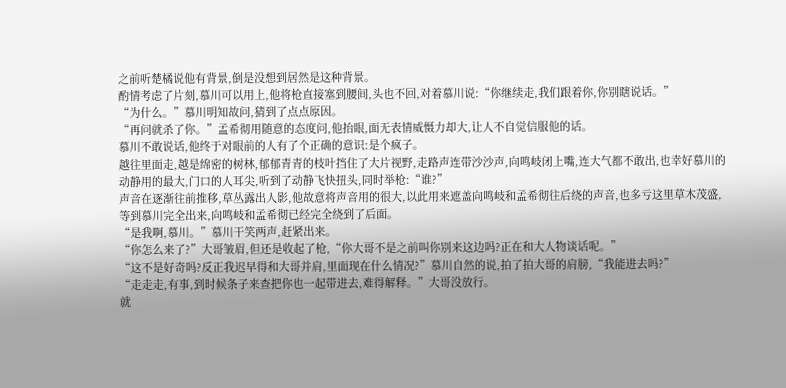之前听楚橘说他有背景,倒是没想到居然是这种背景。
酌情考虑了片刻,慕川可以用上,他将枪直接塞到腰间,头也不回,对着慕川说:“你继续走,我们跟着你,你别瞎说话。”
“为什么。”慕川明知故问,猜到了点点原因。
“再问就杀了你。”孟希彻用随意的态度问,他抬眼,面无表情威慑力却大,让人不自觉信服他的话。
慕川不敢说话,他终于对眼前的人有了个正确的意识:是个疯子。
越往里面走,越是绵密的树林,郁郁青青的枝叶挡住了大片视野,走路声连带沙沙声,向鸣岐闭上嘴,连大气都不敢出,也幸好慕川的动静用的最大,门口的人耳尖,听到了动静飞快扭头,同时举枪:“谁?”
声音在逐渐往前推移,草丛露出人影,他故意将声音用的很大,以此用来遮盖向鸣岐和孟希彻往后绕的声音,也多亏这里草木茂盛,等到慕川完全出来,向鸣岐和孟希彻已经完全绕到了后面。
“是我啊,慕川。”慕川干笑两声,赶紧出来。
“你怎么来了?”大哥皱眉,但还是收起了枪,“你大哥不是之前叫你别来这边吗?正在和大人物谈话呢。”
“这不是好奇吗?反正我迟早得和大哥并肩,里面现在什么情况?”慕川自然的说,拍了拍大哥的肩膀,“我能进去吗?”
“走走走,有事,到时候条子来查把你也一起带进去,难得解释。”大哥没放行。
就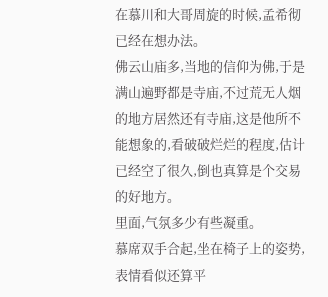在慕川和大哥周旋的时候,孟希彻已经在想办法。
佛云山庙多,当地的信仰为佛,于是满山遍野都是寺庙,不过荒无人烟的地方居然还有寺庙,这是他所不能想象的,看破破烂烂的程度,估计已经空了很久,倒也真算是个交易的好地方。
里面,气氛多少有些凝重。
慕席双手合起,坐在椅子上的姿势,表情看似还算平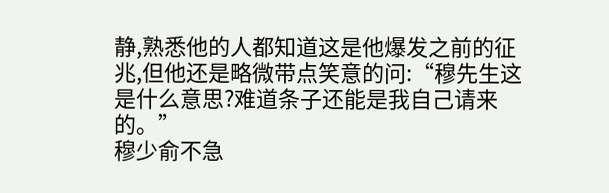静,熟悉他的人都知道这是他爆发之前的征兆,但他还是略微带点笑意的问:“穆先生这是什么意思?难道条子还能是我自己请来的。”
穆少俞不急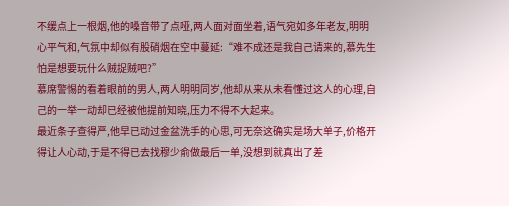不缓点上一根烟,他的嗓音带了点哑,两人面对面坐着,语气宛如多年老友,明明心平气和,气氛中却似有股硝烟在空中蔓延:“难不成还是我自己请来的,慕先生怕是想要玩什么贼捉贼吧?”
慕席警惕的看着眼前的男人,两人明明同岁,他却从来从未看懂过这人的心理,自己的一举一动却已经被他提前知晓,压力不得不大起来。
最近条子查得严,他早已动过金盆洗手的心思,可无奈这确实是场大单子,价格开得让人心动,于是不得已去找穆少俞做最后一单,没想到就真出了差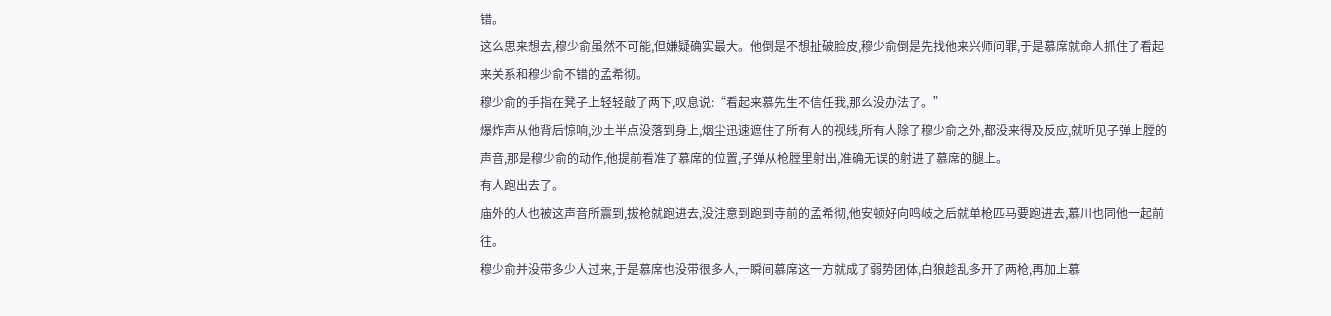错。
这么思来想去,穆少俞虽然不可能,但嫌疑确实最大。他倒是不想扯破脸皮,穆少俞倒是先找他来兴师问罪,于是慕席就命人抓住了看起来关系和穆少俞不错的孟希彻。
穆少俞的手指在凳子上轻轻敲了两下,叹息说:“看起来慕先生不信任我,那么没办法了。”
爆炸声从他背后惊响,沙土半点没落到身上,烟尘迅速遮住了所有人的视线,所有人除了穆少俞之外,都没来得及反应,就听见子弹上膛的声音,那是穆少俞的动作,他提前看准了慕席的位置,子弹从枪膛里射出,准确无误的射进了慕席的腿上。
有人跑出去了。
庙外的人也被这声音所震到,拔枪就跑进去,没注意到跑到寺前的孟希彻,他安顿好向鸣岐之后就单枪匹马要跑进去,慕川也同他一起前往。
穆少俞并没带多少人过来,于是慕席也没带很多人,一瞬间慕席这一方就成了弱势团体,白狼趁乱多开了两枪,再加上慕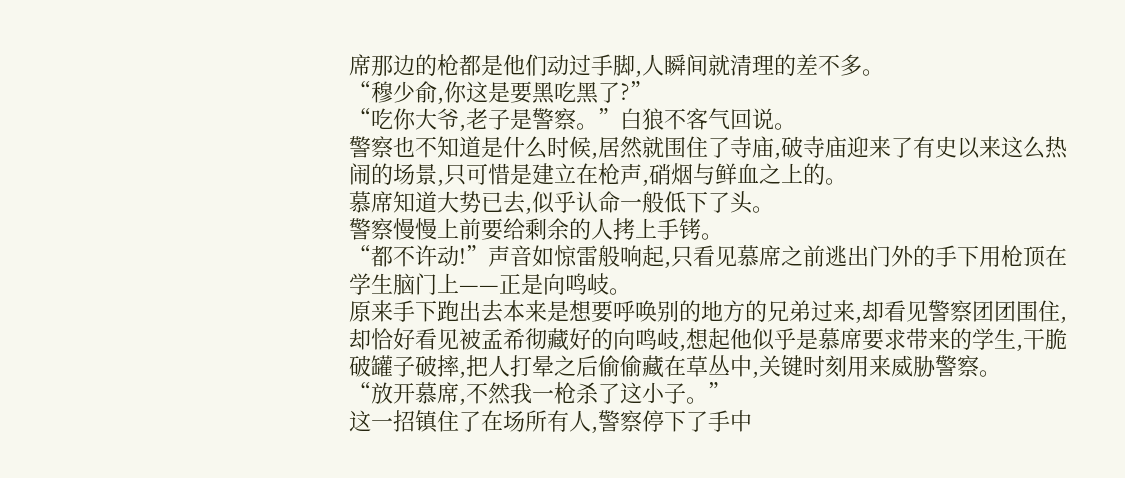席那边的枪都是他们动过手脚,人瞬间就清理的差不多。
“穆少俞,你这是要黑吃黑了?”
“吃你大爷,老子是警察。”白狼不客气回说。
警察也不知道是什么时候,居然就围住了寺庙,破寺庙迎来了有史以来这么热闹的场景,只可惜是建立在枪声,硝烟与鲜血之上的。
慕席知道大势已去,似乎认命一般低下了头。
警察慢慢上前要给剩余的人拷上手铐。
“都不许动!”声音如惊雷般响起,只看见慕席之前逃出门外的手下用枪顶在学生脑门上——正是向鸣岐。
原来手下跑出去本来是想要呼唤别的地方的兄弟过来,却看见警察团团围住,却恰好看见被孟希彻藏好的向鸣岐,想起他似乎是慕席要求带来的学生,干脆破罐子破摔,把人打晕之后偷偷藏在草丛中,关键时刻用来威胁警察。
“放开慕席,不然我一枪杀了这小子。”
这一招镇住了在场所有人,警察停下了手中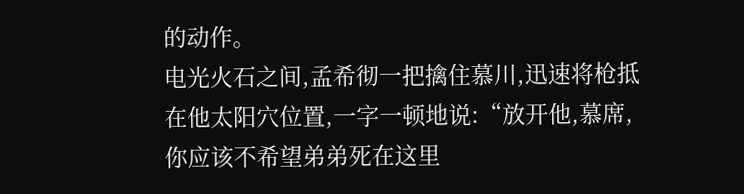的动作。
电光火石之间,孟希彻一把擒住慕川,迅速将枪抵在他太阳穴位置,一字一顿地说:“放开他,慕席,你应该不希望弟弟死在这里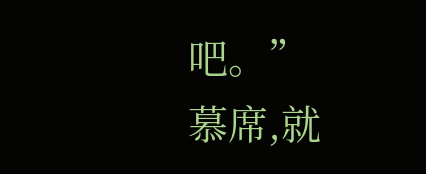吧。”
慕席,就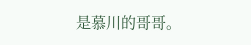是慕川的哥哥。